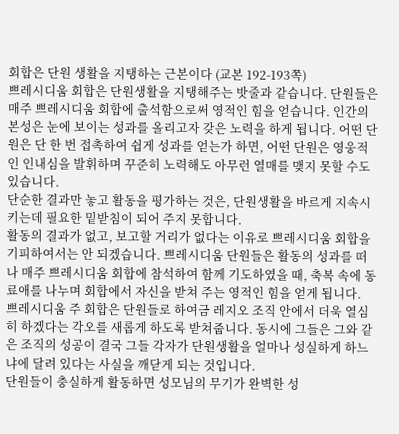회합은 단원 생활을 지탱하는 근본이다 (교본 192-193쪽)
쁘레시디움 회합은 단원생활을 지탱해주는 밧줄과 같습니다. 단원들은 매주 쁘레시디움 회합에 출석함으로써 영적인 힘을 얻습니다. 인간의 본성은 눈에 보이는 성과를 올리고자 갖은 노력을 하게 됩니다. 어떤 단원은 단 한 번 접촉하여 쉽게 성과를 얻는가 하면, 어떤 단원은 영웅적인 인내심을 발휘하며 꾸준히 노력해도 아무런 열매를 맺지 못할 수도 있습니다.
단순한 결과만 놓고 활동을 평가하는 것은, 단원생활을 바르게 지속시키는데 필요한 밑받침이 되어 주지 못합니다.
활동의 결과가 없고, 보고할 거리가 없다는 이유로 쁘레시디움 회합을 기피하여서는 안 되겠습니다. 쁘레시디움 단원들은 활동의 성과를 떠나 매주 쁘레시디움 회합에 참석하여 함께 기도하였을 때, 축복 속에 동료애를 나누며 회합에서 자신을 받쳐 주는 영적인 힘을 얻게 됩니다.
쁘레시디움 주 회합은 단원들로 하여금 레지오 조직 안에서 더욱 열심히 하겠다는 각오를 새롭게 하도록 받쳐줍니다. 동시에 그들은 그와 같은 조직의 성공이 결국 그들 각자가 단원생활을 얼마나 성실하게 하느냐에 달려 있다는 사실을 깨닫게 되는 것입니다.
단원들이 충실하게 활동하면 성모님의 무기가 완벽한 성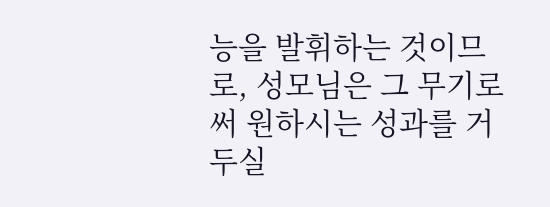능을 발휘하는 것이므로, 성모님은 그 무기로써 원하시는 성과를 거두실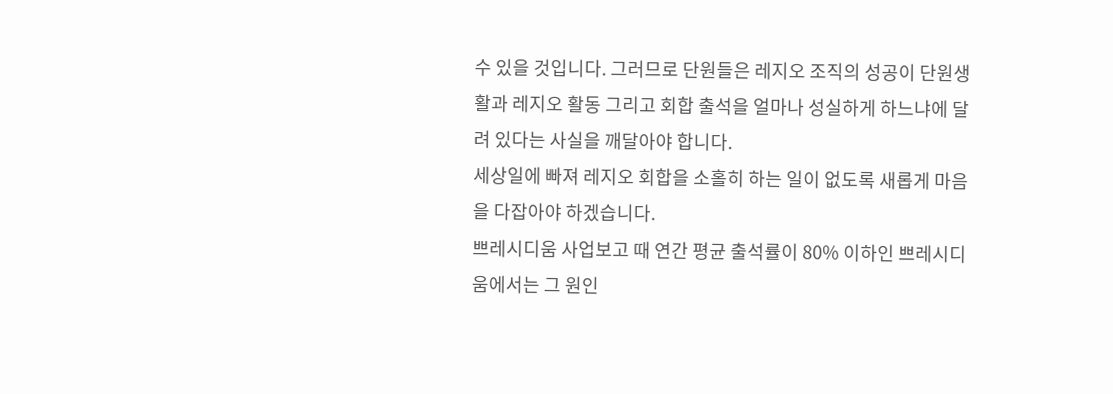수 있을 것입니다. 그러므로 단원들은 레지오 조직의 성공이 단원생활과 레지오 활동 그리고 회합 출석을 얼마나 성실하게 하느냐에 달려 있다는 사실을 깨달아야 합니다.
세상일에 빠져 레지오 회합을 소홀히 하는 일이 없도록 새롭게 마음을 다잡아야 하겠습니다.
쁘레시디움 사업보고 때 연간 평균 출석률이 80% 이하인 쁘레시디움에서는 그 원인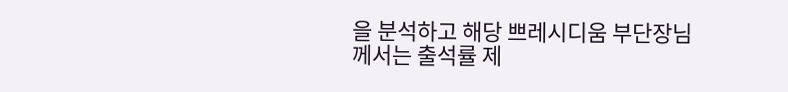을 분석하고 해당 쁘레시디움 부단장님께서는 출석률 제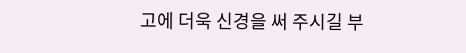고에 더욱 신경을 써 주시길 부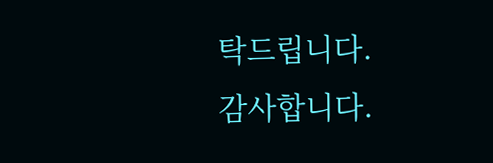탁드립니다.
감사합니다.